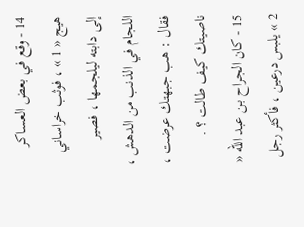14 - وقع في بعض العساكر هيج « 1 » ، فوثب خراساني إلى دابته ليلجمها ، فصير اللجام في الذنب من الدهش ، فقال : هب جبهتك عرضت ، ناصيتك كيف طالت ؟ .
15 - كان الجراح بن عبد اللّه « 2 » يلبس درعين ، فأكثر رجل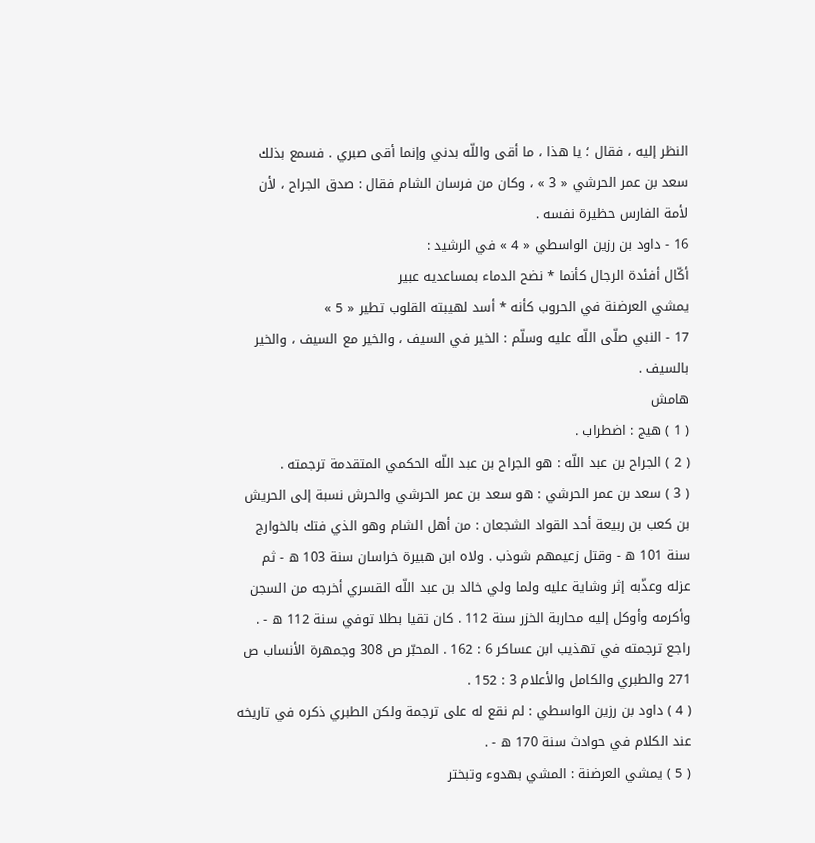النظر إليه ، فقال ؛ يا هذا ، ما أقى واللّه بدني وإنما أقى صبري . فسمع بذلك سعد بن عمر الحرشي « 3 » ، وكان من فرسان الشام فقال : صدق الجراح ، لأن لأمة الفارس حظيرة نفسه .
16 - داود بن رزين الواسطي « 4 » في الرشيد :
أكّال أفئدة الرجال كأنما * نضح الدماء بمساعديه عبير
يمشي العرضنة في الحروب كأنه * أسد لهيبته القلوب تطير « 5 »
17 - النبي صلّى اللّه عليه وسلّم : الخير في السيف ، والخير مع السيف ، والخير بالسيف .
هامش
( 1 ) هيج : اضطراب .
( 2 ) الجراح بن عبد اللّه : هو الجراح بن عبد اللّه الحكمي المتقدمة ترجمته .
( 3 ) سعد بن عمر الحرشي : هو سعد بن عمر الحرشي والحرش نسبة إلى الحريش بن كعب بن ربيعة أحد القواد الشجعان : من أهل الشام وهو الذي فتك بالخوارج سنة 101 ه - وقتل زعيمهم شوذب . ولاه ابن هبيرة خراسان سنة 103 ه - ثم عزله وعذّبه إثر وشاية عليه ولما ولي خالد بن عبد اللّه القسري أخرجه من السجن وأكرمه وأوكل إليه محاربة الخزر سنة 112 . كان تقيا بطلا توفي سنة 112 ه - .
راجع ترجمته في تهذيب ابن عساكر 6 : 162 . المحبّر ص 308 وجمهرة الأنساب ص 271 والطبري والكامل والأعلام 3 : 152 .
( 4 ) داود بن رزين الواسطي : لم نقع له على ترجمة ولكن الطبري ذكره في تاريخه عند الكلام في حوادث سنة 170 ه - .
( 5 ) يمشي العرضنة : المشي بهدوء وتبختر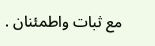مع ثبات واطمئنان .